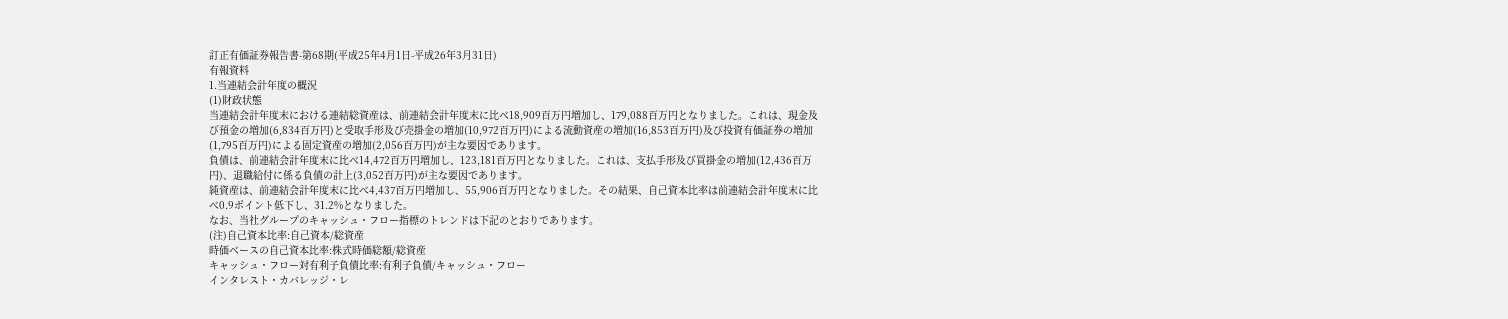訂正有価証券報告書-第68期(平成25年4月1日-平成26年3月31日)
有報資料
1.当連結会計年度の概況
(1)財政状態
当連結会計年度末における連結総資産は、前連結会計年度末に比べ18,909百万円増加し、179,088百万円となりました。これは、現金及び預金の増加(6,834百万円)と受取手形及び売掛金の増加(10,972百万円)による流動資産の増加(16,853百万円)及び投資有価証券の増加(1,795百万円)による固定資産の増加(2,056百万円)が主な要因であります。
負債は、前連結会計年度末に比べ14,472百万円増加し、123,181百万円となりました。これは、支払手形及び買掛金の増加(12,436百万円)、退職給付に係る負債の計上(3,052百万円)が主な要因であります。
純資産は、前連結会計年度末に比べ4,437百万円増加し、55,906百万円となりました。その結果、自己資本比率は前連結会計年度末に比べ0.9ポイント低下し、31.2%となりました。
なお、当社グループのキャッシュ・フロー指標のトレンドは下記のとおりであります。
(注)自己資本比率:自己資本/総資産
時価ベースの自己資本比率:株式時価総額/総資産
キャッシュ・フロー対有利子負債比率:有利子負債/キャッシュ・フロー
インタレスト・カバレッジ・レ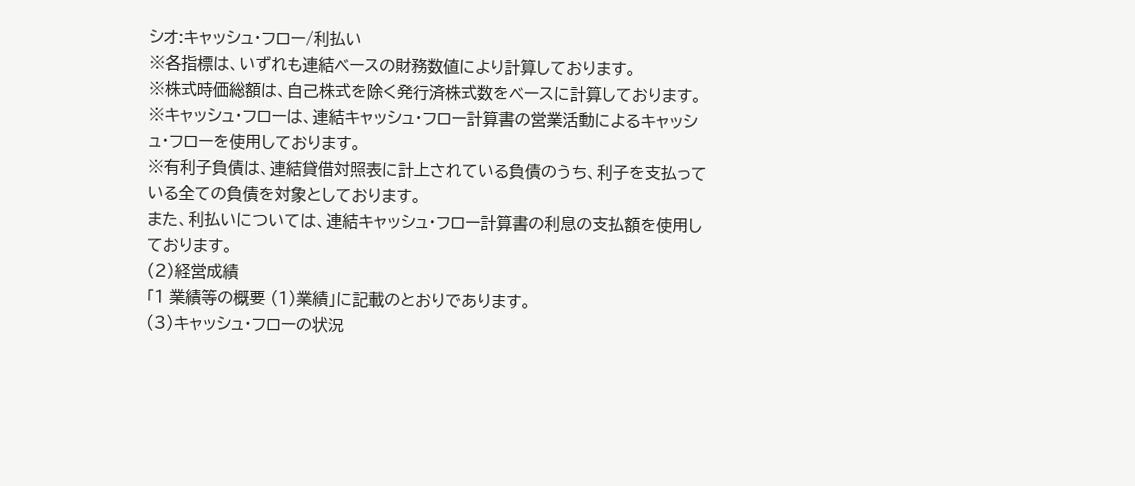シオ:キャッシュ・フロー/利払い
※各指標は、いずれも連結ベースの財務数値により計算しております。
※株式時価総額は、自己株式を除く発行済株式数をベースに計算しております。
※キャッシュ・フローは、連結キャッシュ・フロー計算書の営業活動によるキャッシュ・フローを使用しております。
※有利子負債は、連結貸借対照表に計上されている負債のうち、利子を支払っている全ての負債を対象としております。
また、利払いについては、連結キャッシュ・フロー計算書の利息の支払額を使用しております。
(2)経営成績
「1 業績等の概要 (1)業績」に記載のとおりであります。
(3)キャッシュ・フローの状況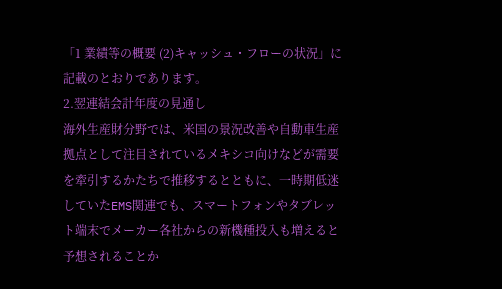「1 業績等の概要 (2)キャッシュ・フローの状況」に記載のとおりであります。
2.翌連結会計年度の見通し
海外生産財分野では、米国の景況改善や自動車生産拠点として注目されているメキシコ向けなどが需要を牽引するかたちで推移するとともに、一時期低迷していたEMS関連でも、スマートフォンやタブレット端末でメーカー各社からの新機種投入も増えると予想されることか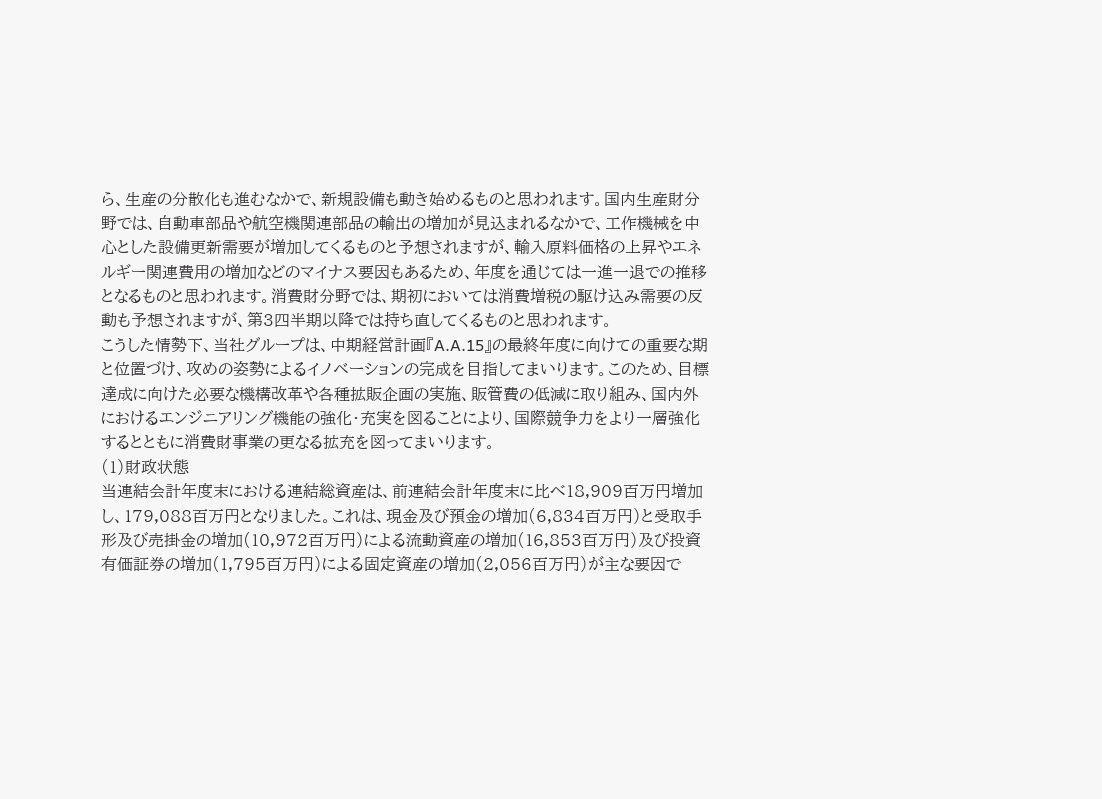ら、生産の分散化も進むなかで、新規設備も動き始めるものと思われます。国内生産財分野では、自動車部品や航空機関連部品の輸出の増加が見込まれるなかで、工作機械を中心とした設備更新需要が増加してくるものと予想されますが、輸入原料価格の上昇やエネルギー関連費用の増加などのマイナス要因もあるため、年度を通じては一進一退での推移となるものと思われます。消費財分野では、期初においては消費増税の駆け込み需要の反動も予想されますが、第3四半期以降では持ち直してくるものと思われます。
こうした情勢下、当社グループは、中期経営計画『A.A.15』の最終年度に向けての重要な期と位置づけ、攻めの姿勢によるイノベーションの完成を目指してまいります。このため、目標達成に向けた必要な機構改革や各種拡販企画の実施、販管費の低減に取り組み、国内外におけるエンジニアリング機能の強化・充実を図ることにより、国際競争力をより一層強化するとともに消費財事業の更なる拡充を図ってまいります。
(1)財政状態
当連結会計年度末における連結総資産は、前連結会計年度末に比べ18,909百万円増加し、179,088百万円となりました。これは、現金及び預金の増加(6,834百万円)と受取手形及び売掛金の増加(10,972百万円)による流動資産の増加(16,853百万円)及び投資有価証券の増加(1,795百万円)による固定資産の増加(2,056百万円)が主な要因で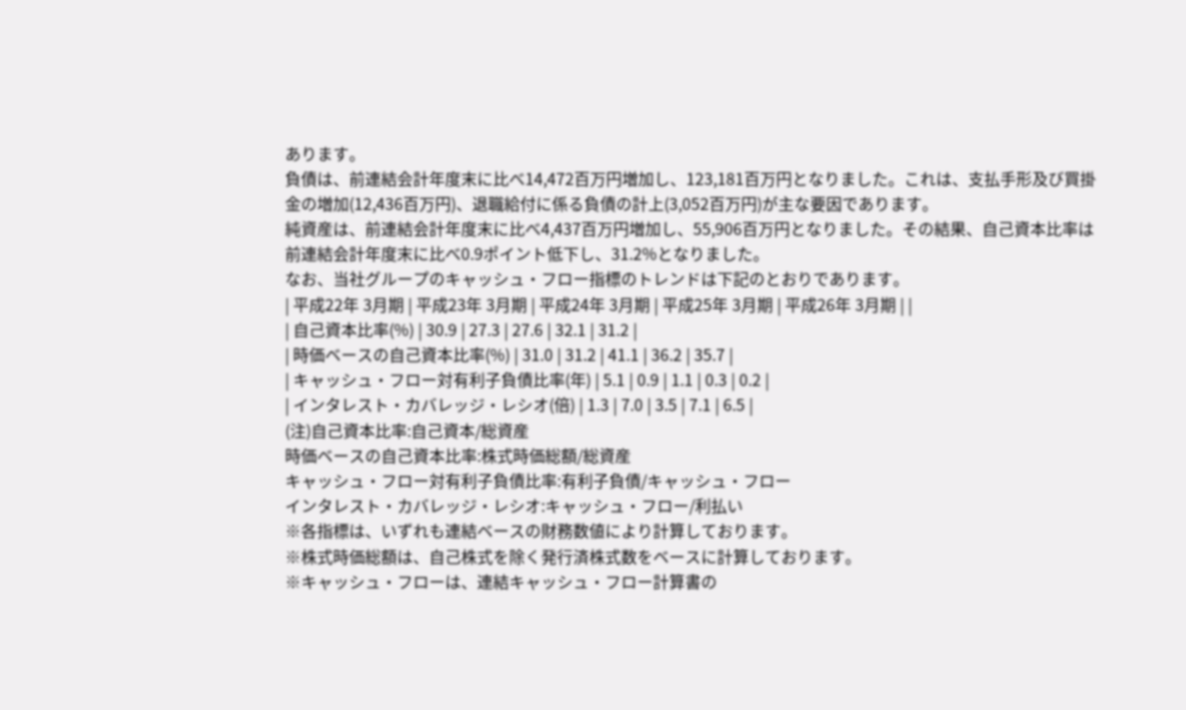あります。
負債は、前連結会計年度末に比べ14,472百万円増加し、123,181百万円となりました。これは、支払手形及び買掛金の増加(12,436百万円)、退職給付に係る負債の計上(3,052百万円)が主な要因であります。
純資産は、前連結会計年度末に比べ4,437百万円増加し、55,906百万円となりました。その結果、自己資本比率は前連結会計年度末に比べ0.9ポイント低下し、31.2%となりました。
なお、当社グループのキャッシュ・フロー指標のトレンドは下記のとおりであります。
| 平成22年 3月期 | 平成23年 3月期 | 平成24年 3月期 | 平成25年 3月期 | 平成26年 3月期 | |
| 自己資本比率(%) | 30.9 | 27.3 | 27.6 | 32.1 | 31.2 |
| 時価ベースの自己資本比率(%) | 31.0 | 31.2 | 41.1 | 36.2 | 35.7 |
| キャッシュ・フロー対有利子負債比率(年) | 5.1 | 0.9 | 1.1 | 0.3 | 0.2 |
| インタレスト・カバレッジ・レシオ(倍) | 1.3 | 7.0 | 3.5 | 7.1 | 6.5 |
(注)自己資本比率:自己資本/総資産
時価ベースの自己資本比率:株式時価総額/総資産
キャッシュ・フロー対有利子負債比率:有利子負債/キャッシュ・フロー
インタレスト・カバレッジ・レシオ:キャッシュ・フロー/利払い
※各指標は、いずれも連結ベースの財務数値により計算しております。
※株式時価総額は、自己株式を除く発行済株式数をベースに計算しております。
※キャッシュ・フローは、連結キャッシュ・フロー計算書の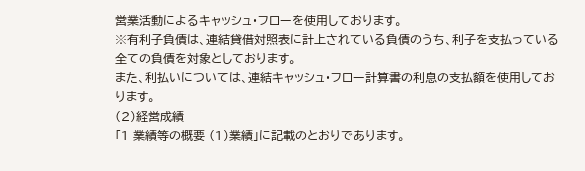営業活動によるキャッシュ・フローを使用しております。
※有利子負債は、連結貸借対照表に計上されている負債のうち、利子を支払っている全ての負債を対象としております。
また、利払いについては、連結キャッシュ・フロー計算書の利息の支払額を使用しております。
(2)経営成績
「1 業績等の概要 (1)業績」に記載のとおりであります。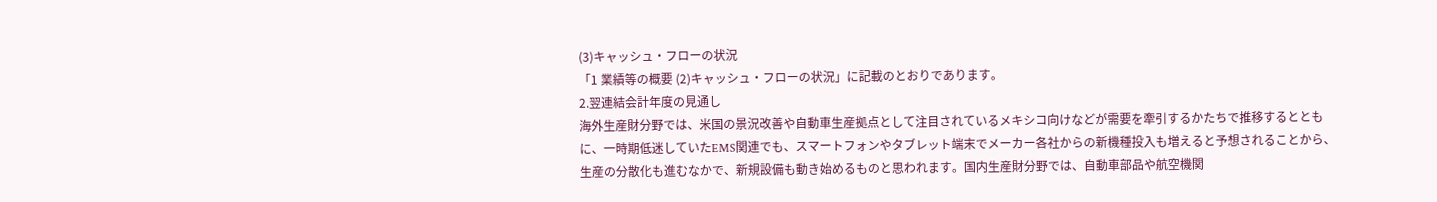(3)キャッシュ・フローの状況
「1 業績等の概要 (2)キャッシュ・フローの状況」に記載のとおりであります。
2.翌連結会計年度の見通し
海外生産財分野では、米国の景況改善や自動車生産拠点として注目されているメキシコ向けなどが需要を牽引するかたちで推移するとともに、一時期低迷していたEMS関連でも、スマートフォンやタブレット端末でメーカー各社からの新機種投入も増えると予想されることから、生産の分散化も進むなかで、新規設備も動き始めるものと思われます。国内生産財分野では、自動車部品や航空機関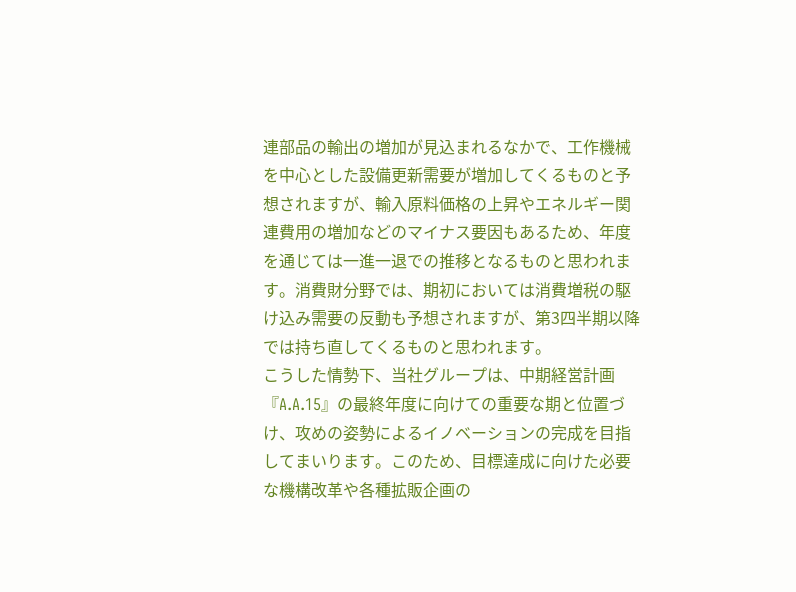連部品の輸出の増加が見込まれるなかで、工作機械を中心とした設備更新需要が増加してくるものと予想されますが、輸入原料価格の上昇やエネルギー関連費用の増加などのマイナス要因もあるため、年度を通じては一進一退での推移となるものと思われます。消費財分野では、期初においては消費増税の駆け込み需要の反動も予想されますが、第3四半期以降では持ち直してくるものと思われます。
こうした情勢下、当社グループは、中期経営計画『A.A.15』の最終年度に向けての重要な期と位置づけ、攻めの姿勢によるイノベーションの完成を目指してまいります。このため、目標達成に向けた必要な機構改革や各種拡販企画の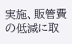実施、販管費の低減に取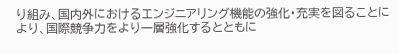り組み、国内外におけるエンジニアリング機能の強化・充実を図ることにより、国際競争力をより一層強化するとともに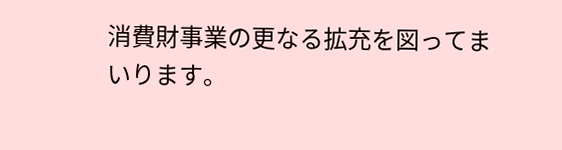消費財事業の更なる拡充を図ってまいります。